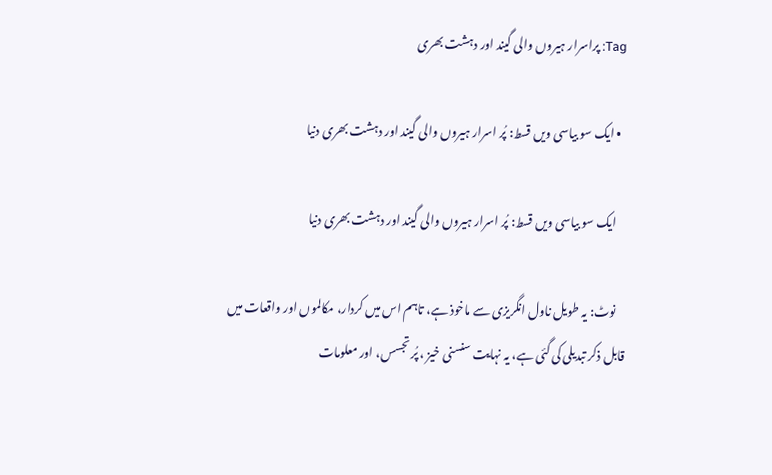Tag: پراسرار ہیروں والی گیند اور دہشت بھری

  • ایک سو بیاسی ویں قسط: پُر اسرار ہیروں والی گیند اور دہشت بھری دنیا

    ایک سو بیاسی ویں قسط: پُر اسرار ہیروں والی گیند اور دہشت بھری دنیا

    نوٹ: یہ طویل ناول انگریزی سے ماخوذ ہے، تاہم اس میں کردار، مکالموں اور واقعات میں قابل ذکر تبدیلی کی گئی ہے، یہ نہایت سنسنی خیز ، پُر تجسس، اور معلومات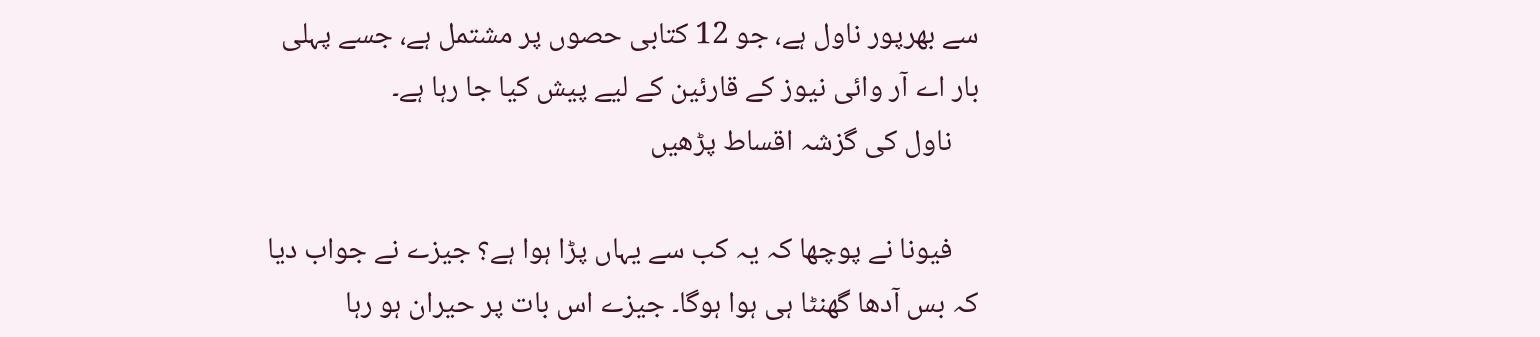سے بھرپور ناول ہے، جو 12 کتابی حصوں پر مشتمل ہے، جسے پہلی بار اے آر وائی نیوز کے قارئین کے لیے پیش کیا جا رہا ہے۔
    ناول کی گزشہ اقساط پڑھیں

    فیونا نے پوچھا کہ یہ کب سے یہاں پڑا ہوا ہے؟ جیزے نے جواب دیا کہ بس آدھا گھنٹا ہی ہوا ہوگا۔ جیزے اس بات پر حیران ہو رہا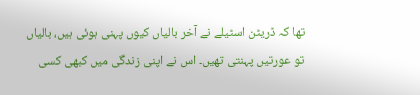تھا کہ ڈریٹن اسٹیلے نے آخر بالیاں کیوں پہنی ہوئی ہیں، بالیاں تو عورتیں پہنتی تھیں۔ اس نے اپنی زندگی میں کبھی کسی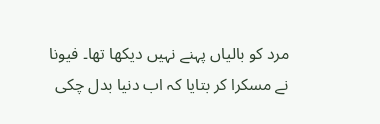مرد کو بالیاں پہنے نہیں دیکھا تھا۔ فیونا نے مسکرا کر بتایا کہ اب دنیا بدل چکی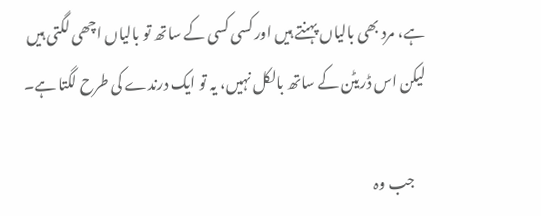ہے، مرد بھی بالیاں پہنتے ہیں اور کسی کسی کے ساتھ تو بالیاں اچھی لگتی ہیں لیکن اس ڈریٹن کے ساتھ بالکل نہیں، یہ تو ایک درندے کی طرح لگتا ہے۔

    جب وہ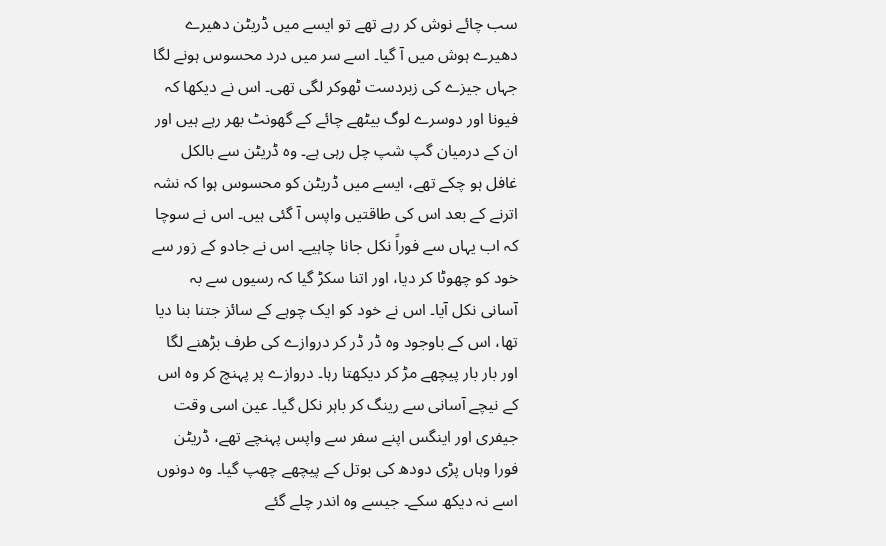سب چائے نوش کر رہے تھے تو ایسے میں ڈریٹن دھیرے دھیرے ہوش میں آ گیا۔ اسے سر میں درد محسوس ہونے لگا جہاں جیزے کی زبردست ٹھوکر لگی تھی۔ اس نے دیکھا کہ فیونا اور دوسرے لوگ بیٹھے چائے کے گھونٹ بھر رہے ہیں اور ان کے درمیان گپ شپ چل رہی ہے۔ وہ ڈریٹن سے بالکل غافل ہو چکے تھے، ایسے میں ڈریٹن کو محسوس ہوا کہ نشہ اترنے کے بعد اس کی طاقتیں واپس آ گئی ہیں۔ اس نے سوچا کہ اب یہاں سے فوراً نکل جانا چاہیے۔ اس نے جادو کے زور سے خود کو چھوٹا کر دیا، اور اتنا سکڑ گیا کہ رسیوں سے بہ آسانی نکل آیا۔ اس نے خود کو ایک چوہے کے سائز جتنا بنا دیا تھا، اس کے باوجود وہ ڈر ڈر کر دروازے کی طرف بڑھنے لگا اور بار بار پیچھے مڑ کر دیکھتا رہا۔ دروازے پر پہنچ کر وہ اس کے نیچے آسانی سے رینگ کر باہر نکل گیا۔ عین اسی وقت جیفری اور اینگس اپنے سفر سے واپس پہنچے تھے، ڈریٹن فورا وہاں پڑی دودھ کی بوتل کے پیچھے چھپ گیا۔ وہ دونوں اسے نہ دیکھ سکے۔ جیسے وہ اندر چلے گئے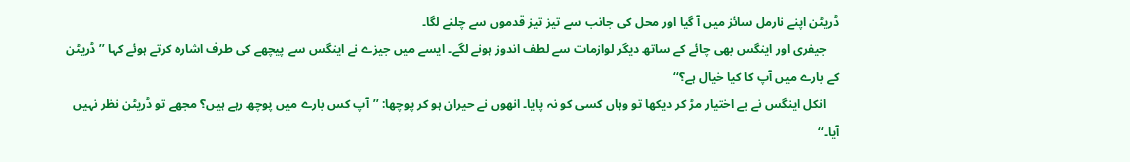ڈریٹن اپنے نارمل سائز میں آ گیا اور محل کی جانب سے تیز تیز قدموں سے چلنے لگا۔
    جیفری اور اینگس بھی چائے کے ساتھ دیگر لوازمات سے لطف اندوز ہونے لگے۔ ایسے میں جیزے نے اینگس سے پیچھے کی طرف اشارہ کرتے ہوئے کہا ’’ڈریٹن کے بارے میں آپ کا کیا خیال ہے؟‘‘
    انکل اینگس نے بے اختیار مڑ کر دیکھا تو وہاں کسی کو نہ پایا۔ انھوں نے حیران ہو کر پوچھا: ’’آپ کس بارے میں پوچھ رہے ہیں؟ مجھے تو ڈریٹن نظر نہیں آیا۔‘‘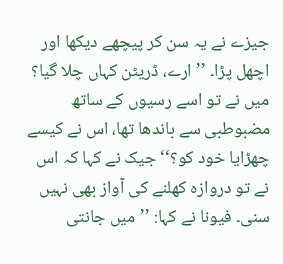جیزے نے یہ سن کر پیچھے دیکھا اور اچھل پڑا۔ ’’ارے، ڈریٹن کہاں چلا گیا؟ میں نے تو اسے رسیوں کے ساتھ مضبوطبی سے باندھا تھا، اس نے کیسے چھڑایا خود کو؟‘‘ جیک نے کہا کہ اس نے تو دروازہ کھلنے کی آواز بھی نہیں سنی۔ فیونا نے کہا: ’’میں جانتی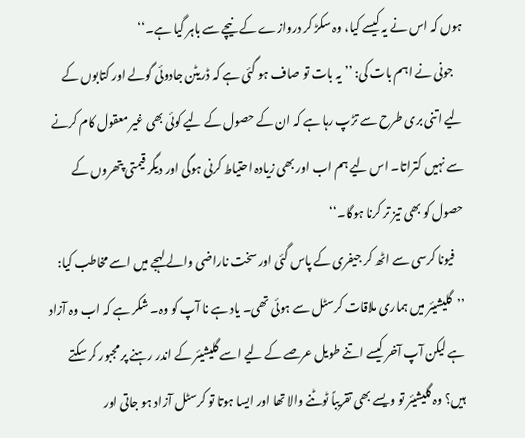ہوں کہ اس نے یہ کیسے کیا، وہ سکڑ کر دروازے کے نیچے سے باہر گیا ہے۔‘‘
    جونی نے اہم بات کی: ’’یہ بات تو صاف ہو گئی ہے کہ ڈریٹن جادوئی گولے اور کتابوں کے لیے اتنی بری طرح سے تڑپ رہا ہے کہ ان کے حصول کے لیے کوئی بھی غیر معقول کام کرنے سے نہیں کتراتا۔ اس لیے ہم اب اور بھی زیادہ احتیاط کرنی ہوگی اور دیگر قیمتی پتھروں کے حصول کو بھی تیز تر کرنا ہوگا۔‘‘
    فیونا کرسی سے اٹھ کر جیفری کے پاس گئی اور سخت ناراضی والے لہجے میں اسے مخاطب کیا: ’’گلیشیئر میں ہماری ملاقات کرسٹل سے ہوئی تھی۔ یاد ہے نا آپ کو وہ۔ شکر ہے کہ اب وہ آزاد ہے لیکن آپ آخر کیسے اتنے طویل عرصے کے لیے اسے گلیشیئر کے اندر رہنے پر مجبور کر سکتے ہیں؟ وہ گلیشیئر تو ویسے بھی تقریباً ٹوٹنے والا تھا اور ایسا ہوتا تو کرسٹل آزاد ہو جاتی اور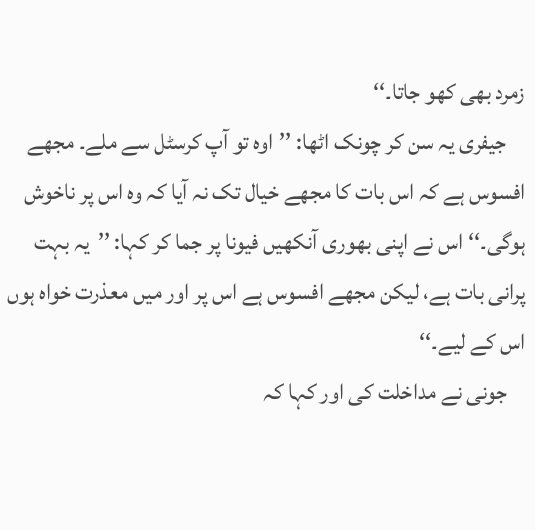زمرد بھی کھو جاتا۔‘‘
    جیفری یہ سن کر چونک اٹھا: ’’اوہ تو آپ کرسٹل سے ملے۔ مجھے افسوس ہے کہ اس بات کا مجھے خیال تک نہ آیا کہ وہ اس پر ناخوش ہوگی۔‘‘ اس نے اپنی بھوری آنکھیں فیونا پر جما کر کہا: ’’یہ بہت پرانی بات ہے، لیکن مجھے افسوس ہے اس پر اور میں معذرت خواہ ہوں اس کے لیے۔‘‘
    جونی نے مداخلت کی اور کہا کہ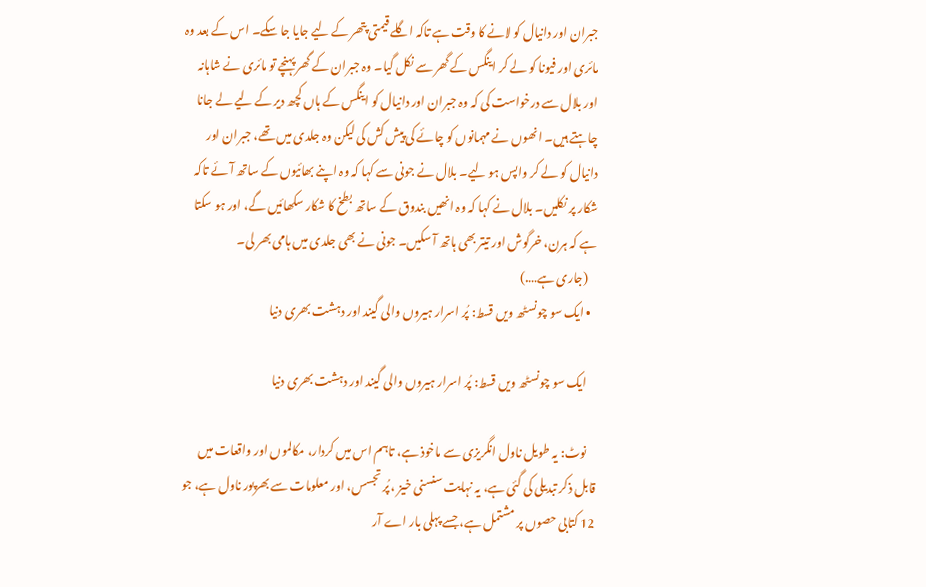جبران اور دانیال کو لانے کا وقت ہے تاکہ اگلے قیمتی پتھر کے لیے جایا جا سکے۔ اس کے بعد وہ مائری اور فیونا کو لے کر اینگس کے گھر سے نکل گیا۔ وہ جبران کے گھر پہنچے تو مائری نے شاہانہ اور بلال سے درخواست کی کہ وہ جبران اور دانیال کو اینگس کے ہاں کچھ دیر کے لیے لے جانا چاہتے ہیں۔ انھوں نے مہمانوں کو چائے کی پیش کش کی لیکن وہ جلدی میں تھے، جبران اور دانیال کو لے کر واپس ہو لیے۔ بلال نے جونی سے کہا کہ وہ اپنے بھائیوں کے ساتھ آئے تاکہ شکار پر نکلیں۔ بلال نے کہا کہ وہ انھیں بندوق کے ساتھ بطخ کا شکار سکھائیں گے، اور ہو سکتا ہے کہ ہرن، خرگوش اور تیتر بھی ہاتھ آ سکیں۔ جونی نے بھی جلدی میں ہامی بھر لی۔
    (جاری ہے….)
  • ایک سو چونسٹھ ویں قسط: پُر اسرار ہیروں والی گیند اور دہشت بھری دنیا

    ایک سو چونسٹھ ویں قسط: پُر اسرار ہیروں والی گیند اور دہشت بھری دنیا

    نوٹ: یہ طویل ناول انگریزی سے ماخوذ ہے، تاہم اس میں کردار، مکالموں اور واقعات میں قابل ذکر تبدیلی کی گئی ہے، یہ نہایت سنسنی خیز ، پُر تجسس، اور معلومات سے بھرپور ناول ہے، جو 12 کتابی حصوں پر مشتمل ہے، جسے پہلی بار اے آر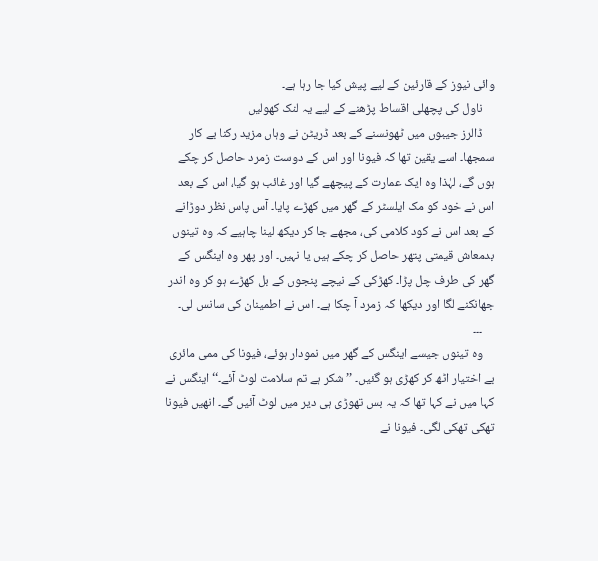وائی نیوز کے قارئین کے لیے پیش کیا جا رہا ہے۔
    ناول کی پچھلی اقساط پڑھنے کے لیے یہ لنک کھولیں
    ڈالرز جیبوں میں ٹھونسنے کے بعد ڈریٹن نے وہاں مزید رکنا بے کار سمجھا۔ اسے یقین تھا کہ فیونا اور اس کے دوست زمرد حاصل کر چکے ہوں گے، لہٰذا وہ ایک عمارت کے پیچھے گیا اور غائب ہو گیا، اس کے بعد اس نے خود کو مک ایلسٹر کے گھر میں کھڑے پایا۔ آس پاس نظر دوڑانے کے بعد اس نے کود کلامی کی، مجھے جا کر دیکھ لینا چاہیے کہ وہ تینوں بدمعاش قیمتی پتھر حاصل کر چکے ہیں یا نہیں۔ اور پھر وہ اینگس کے گھر کی طرف چل پڑا۔ کھڑکی کے نیچے پنجوں کے بل کھڑے ہو کر وہ اندر جھانکنے لگا اور دیکھا کہ زمرد آ چکا ہے۔ اس نے اطمینان کی سانس لی۔
    ۔۔۔
    وہ تینوں جیسے اینگس کے گھر میں نمودار ہوئے، فیونا کی ممی مائری بے اختیار اٹھ کر کھڑی ہو گئیں۔ ’’شکر ہے تم سلامت لوٹ آئے۔‘‘ اینگس نے کہا میں نے کہا تھا کہ یہ بس تھوڑی ہی دیر میں لوٹ آئیں گے۔ انھیں فیونا تھکی تھکی لگی۔ فیونا نے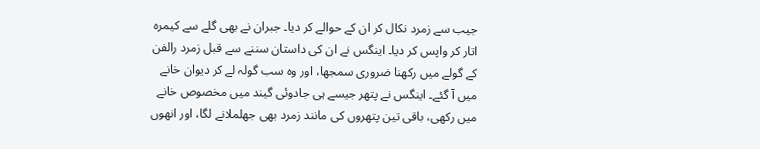جیب سے زمرد نکال کر ان کے حوالے کر دیا۔ جبران نے بھی گلے سے کیمرہ اتار کر واپس کر دیا۔ اینگس نے ان کی داستان سننے سے قبل زمرد رالفن کے گولے میں رکھنا ضروری سمجھا، اور وہ سب گولہ لے کر دیوان خانے میں آ گئے۔ اینگس نے پتھر جیسے ہی جادوئی گیند میں مخصوص خانے میں رکھی، باقی تین پتھروں کی مانند زمرد بھی جھلملانے لگا، اور انھوں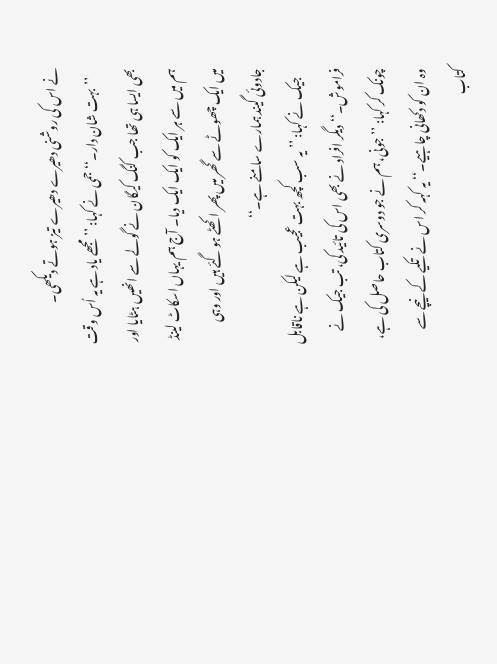نے اس کی روشنی دھیرے دھیرے تیز ہوتے دیکھی۔
    ’’بہت شان دار۔‘‘ جمی نے کہا: ’’مجھے یاد ہے یہ اُس وقت بھی ایسا ہی تھا جب کنگ کیگان نے گولے سے انھیں ہٹایا اور ہم میں سے ہر ایک کو ایک ایک دیا۔ آج ہم یہاں اسکاٹ لینڈ میں ایک چھوٹے سے گھر میں پھر اکھٹے ہو گئے ہیں اور وہی جادوئی گیند ہمارے سامنے ہے۔‘‘
    جیک نے کہا: ’’یہ سب کچھ بہت عجیب ہے لیکن ہے ناقابل فراموش۔‘‘ دیگر افراد نے بھی اس کی تائید کی، تب جیک نے چونک کر کہا: ’’جونی، ہم نے جو دوسری کتاب حاصل کی ہے، وہ ان کو دکھانی چاہیے۔‘‘ یہ کہہ کر اس نے تکیے کے نیچے سے کتاب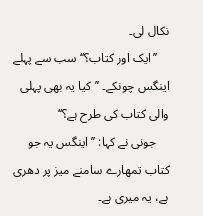نکال لی۔
    ’’ایک اور کتاب؟‘‘ سب سے پہلے اینگس چونکے۔ ’’کیا یہ بھی پہلی والی کتاب کی طرح ہے؟‘‘
    جونی نے کہا: ’’اینگس یہ جو کتاب تمھارے سامنے میز پر دھری ہے، یہ میری ہے۔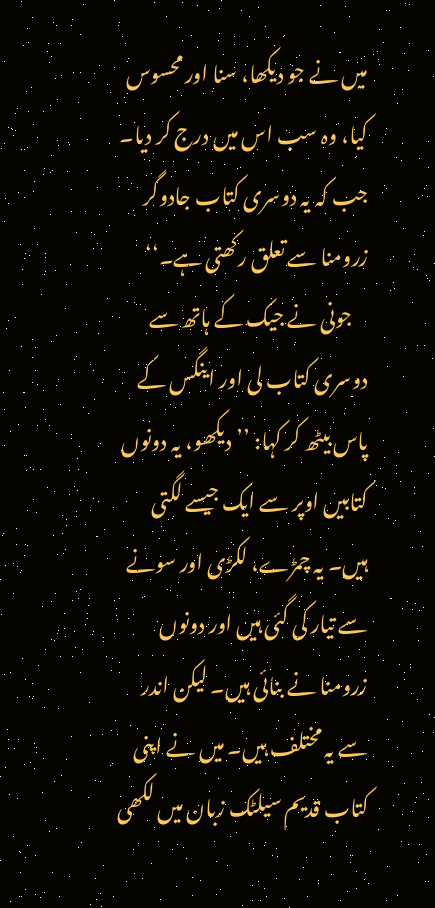میں نے جو دیکھا، سنا اور محسوس کیا، وہ سب اس میں درج کر دیا۔ جب کہ یہ دوسری کتاب جادوگر زرومنا سے تعلق رکھتی ہے۔‘‘
    جونی نے جیک کے ہاتھ سے دوسری کتاب لی اور اینگس کے پاس بیٹھ کر کہا: ’’دیکھو، یہ دونوں کتابیں اوپر سے ایک جیسے لگتی ہیں۔ یہ چمڑے، لکڑی اور سونے سے تیار کی گئی ہیں اور دونوں زرومنا نے بنائی ہیں۔ لیکن اندر سے یہ مختلف ہیں۔ میں نے اپنی کتاب قدیم سیلٹک زبان میں لکھی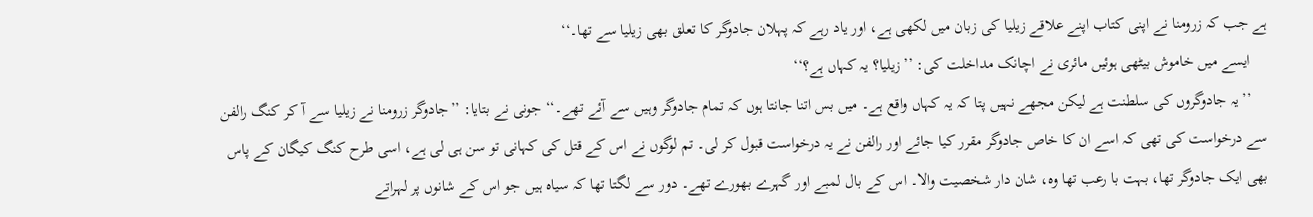ہے جب کہ زرومنا نے اپنی کتاب اپنے علاقے زیلیا کی زبان میں لکھی ہے، اور یاد رہے کہ پہلان جادوگر کا تعلق بھی زیلیا سے تھا۔‘‘
    ایسے میں خاموش بیٹھی ہوئیں مائری نے اچانک مداخلت کی: ’’زیلیا؟ یہ کہاں ہے؟‘‘
    ’’یہ جادوگروں کی سلطنت ہے لیکن مجھے نہیں پتا کہ یہ کہاں واقع ہے۔ میں بس اتنا جانتا ہوں کہ تمام جادوگر وہیں سے آئے تھے۔‘‘ جونی نے بتایا: ’’جادوگر زرومنا نے زیلیا سے آ کر کنگ رالفن سے درخواست کی تھی کہ اسے ان کا خاص جادوگر مقرر کیا جائے اور رالفن نے یہ درخواست قبول کر لی۔ تم لوگوں نے اس کے قتل کی کہانی تو سن ہی لی ہے، اسی طرح کنگ کیگان کے پاس بھی ایک جادوگر تھا، بہت با رعب تھا وہ، شان دار شخصیت والا۔ اس کے بال لمبے اور گہرے بھورے تھے۔ دور سے لگتا تھا کہ سیاہ ہیں جو اس کے شانوں پر لہراتے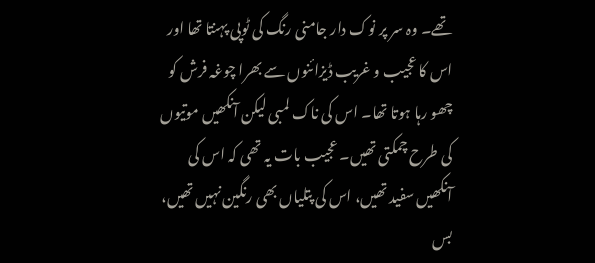تھے۔ وہ سر پر نوک دار جامنی رنگ کی ٹوپی پہنتا تھا اور اس کا عجیب و غریب ڈیزائنوں سے بھرا چوغہ فرش کو چھو رہا ہوتا تھا۔ اس کی ناک لمبی لیکن آنکھیں موتیوں کی طرح چمکتی تھیں۔ عجیب بات یہ تھی کہ اس کی آنکھیں سفید تھیں، اس کی پتلیاں بھی رنگین نہیں تھیں، بس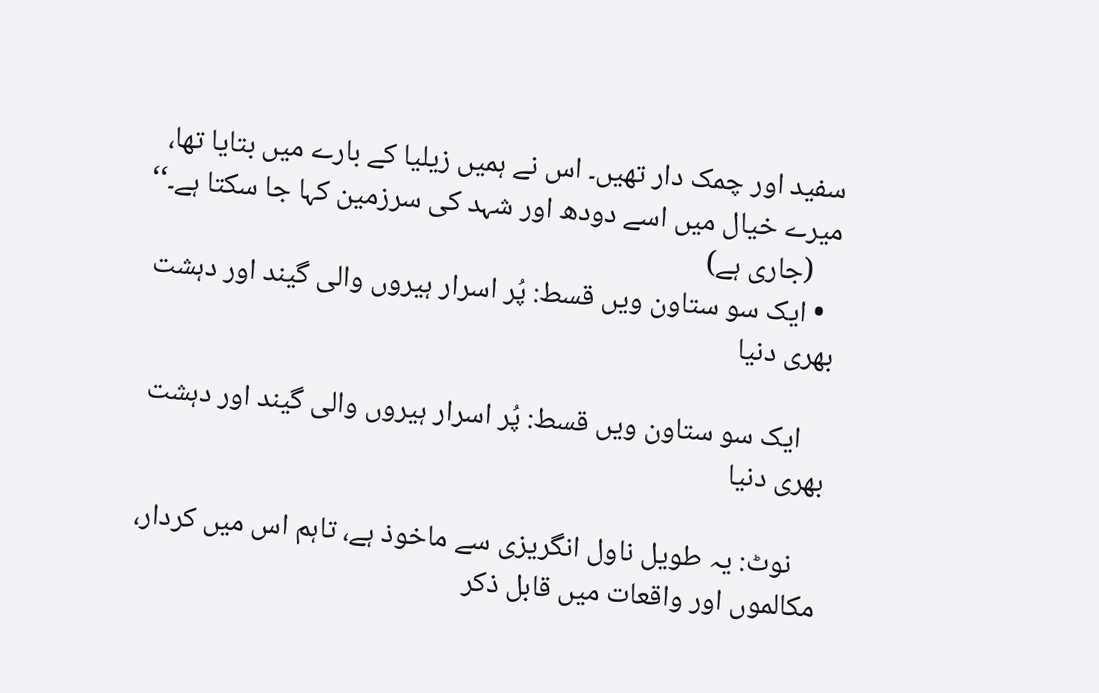سفید اور چمک دار تھیں۔ اس نے ہمیں زیلیا کے بارے میں بتایا تھا، میرے خیال میں اسے دودھ اور شہد کی سرزمین کہا جا سکتا ہے۔‘‘
    (جاری ہے)
  • ایک سو ستاون ویں قسط: پُر اسرار ہیروں والی گیند اور دہشت بھری دنیا

    ایک سو ستاون ویں قسط: پُر اسرار ہیروں والی گیند اور دہشت بھری دنیا

    نوٹ: یہ طویل ناول انگریزی سے ماخوذ ہے، تاہم اس میں کردار، مکالموں اور واقعات میں قابل ذکر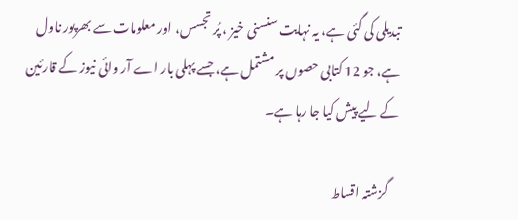تبدیلی کی گئی ہے، یہ نہایت سنسنی خیز ، پُر تجسس، اور معلومات سے بھرپور ناول ہے، جو 12 کتابی حصوں پر مشتمل ہے، جسے پہلی بار اے آر وائی نیوز کے قارئین کے لیے پیش کیا جا رہا ہے۔

    گزشتہ اقساط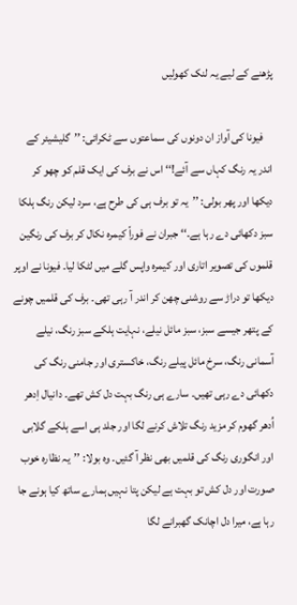پڑھنے کے لیے یہ لنک کھولیں

    فیونا کی آواز ان دونوں کی سماعتوں سے ٹکرائی: ’’گلیشیئر کے اندر یہ رنگ کہاں سے آئے!‘‘ اس نے برف کی ایک قلم کو چھو کر دیکھا اور پھر بولی: ’’یہ تو برف ہی کی طرح ہے، سرد لیکن رنگ ہلکا سبز دکھائی دے رہا ہے۔‘‘ جبران نے فوراً کیمرہ نکال کر برف کی رنگین قلموں کی تصویر اتاری اور کیمرہ واپس گلے میں لٹکا لیا۔ فیونا نے اوپر دیکھا تو دراڑ سے روشنی چھن کر اندر آ رہی تھی۔ برف کی قلمیں چونے کے پتھر جیسے سبز، سبز مائل نیلے، نہایت ہلکے سبز رنگ، نیلے آسمانی رنگ، سرخ مائل پیلے رنگ، خاکستری اور جامنی رنگ کی دکھائی دے رہی تھیں۔ سارے ہی رنگ بہت دل کش تھے۔ دانیال اِدھر اُدھر گھوم کر مزید رنگ تلاش کرنے لگا اور جلد ہی اسے ہلکے گلابی اور انگوری رنگ کی قلمیں بھی نظر آ گئیں۔ وہ بولا: ’’یہ نظارہ خوب صورت اور دل کش تو بہت ہے لیکن پتا نہیں ہمارے ساتھ کیا ہونے جا رہا ہے، میرا دل اچانک گھبرانے لگا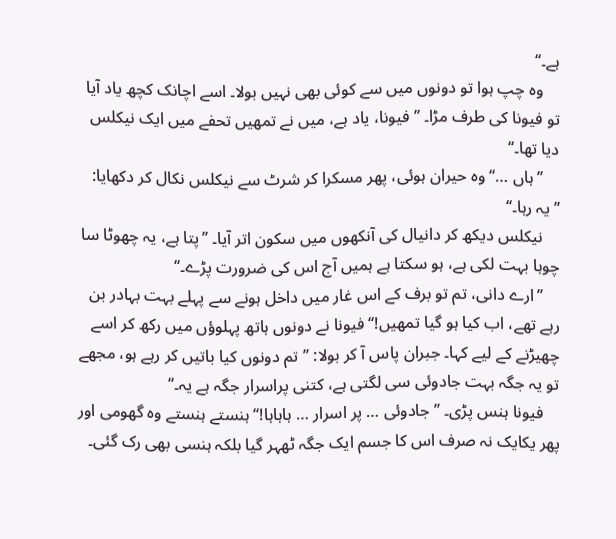ہے۔‘‘
    وہ چپ ہوا تو دونوں میں سے کوئی بھی نہیں بولا۔ اسے اچانک کچھ یاد آیا تو فیونا کی طرف مڑا۔ ’’فیونا، یاد ہے، میں نے تمھیں تحفے میں ایک نیکلس دیا تھا۔‘‘
    ’’ہاں …‘‘ وہ حیران ہوئی، پھر مسکرا کر شرٹ سے نیکلس نکال کر دکھایا: ’’یہ رہا۔‘‘
    نیکلس دیکھ کر دانیال کی آنکھوں میں سکون اتر آیا۔ ’’پتا ہے، یہ چھوٹا سا چوہا بہت لکی ہے، ہو سکتا ہے ہمیں آج اس کی ضرورت پڑے۔‘‘
    ’’ارے دانی، تم تو برف کے اس غار میں داخل ہونے سے پہلے بہت بہادر بن رہے تھے، اب کیا ہو گیا تمھیں!‘‘ فیونا نے دونوں ہاتھ پہلوؤں میں رکھ کر اسے چھیڑنے کے لیے کہا۔ جبران پاس آ کر بولا: ’’تم دونوں کیا باتیں کر رہے ہو، مجھے تو یہ جگہ بہت جادوئی سی لگتی ہے، کتنی پراسرار جگہ ہے یہ۔‘‘
    فیونا ہنس پڑی۔ ’’جادوئی … پر اسرار … ہاہاہا!‘‘ ہنستے ہنستے وہ گھومی اور پھر یکایک نہ صرف اس کا جسم ایک جگہ ٹھہر گیا بلکہ ہنسی بھی رک گئی۔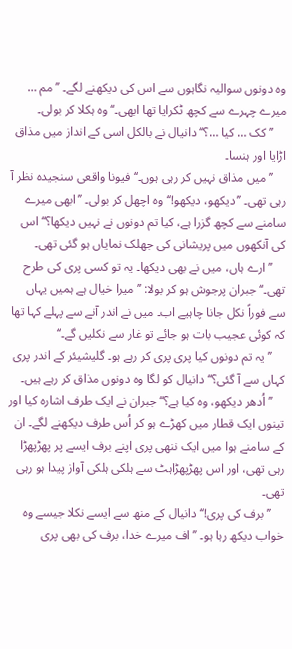وہ دونوں سوالیہ نگاہوں سے اس کی دیکھنے لگے۔ ’’مم … میرے چہرے سے کچھ ٹکرایا تھا ابھی۔‘‘ وہ ہکلا کر بولی۔
    ’’کک … کیا …؟‘‘ دانیال نے بالکل اسی کے انداز میں مذاق اڑایا اور ہنسا۔
    ’’میں مذاق نہیں کر رہی ہوں۔‘‘ فیونا واقعی سنجیدہ نظر آ رہی تھی۔ ’’دیکھو، دیکھو!‘‘ وہ اچھل کر بولی۔ ’’ابھی میرے سامنے سے کچھ گزرا ہے، کیا تم دونوں نے نہیں دیکھا؟‘‘ اس کی آنکھوں میں پریشانی کی جھلک نمایاں ہو گئی تھی۔
    ’’ارے ہاں، میں نے بھی دیکھا۔ یہ تو کسی پری کی طرح تھی۔‘‘ جبران پرجوش ہو کر بولا: ’’میرا خیال ہے ہمیں یہاں سے فوراً نکل جانا چاہیے اب۔ میں نے اندر آنے سے پہلے کہا تھا کہ کوئی عجیب بات ہو جائے تو غار سے نکلیں گے۔‘‘
    ’’یہ تم دونوں کیا پری پری کر رہے ہو۔ گلیشیئر کے اندر پری کہاں سے آ گئی؟‘‘ دانیال کو لگا وہ دونوں مذاق کر رہے ہیں۔
    ’’اُدھر دیکھو، وہ کیا ہے؟‘‘ جبران نے ایک طرف اشارہ کیا اور تینوں ایک قطار میں کھڑے ہو کر اُس طرف دیکھنے لگے۔ ان کے سامنے ہوا میں ایک ننھی پری اپنے برف ایسے پر پھڑپھڑا رہی تھی، اور اس پھڑپھڑاہٹ سے ہلکی ہلکی آواز پیدا ہو رہی تھی۔
    ’’برف کی پری!‘‘ دانیال کے منھ سے ایسے نکلا جیسے وہ خواب دیکھ رہا ہو۔ ’’اف میرے خدا، برف کی بھی پری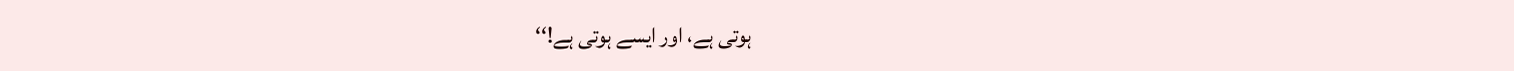ہوتی ہے، اور ایسے ہوتی ہے!‘‘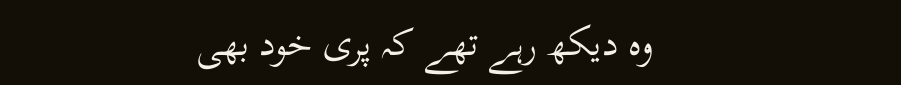وہ دیکھ رہے تھے کہ پری خود بھی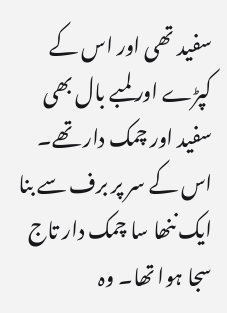سفید تھی اور اس کے کپڑے اور لمبے بال بھی سفید اور چمک دار تھے۔ اس کے سر پر برف سے بنا ایک ننھا سا چمک دار تاج سجا ہوا تھا۔ وہ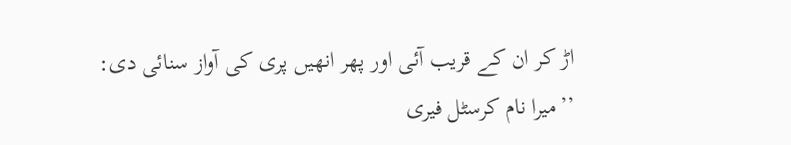اڑ کر ان کے قریب آئی اور پھر انھیں پری کی آواز سنائی دی: ’’میرا نام کرسٹل فیری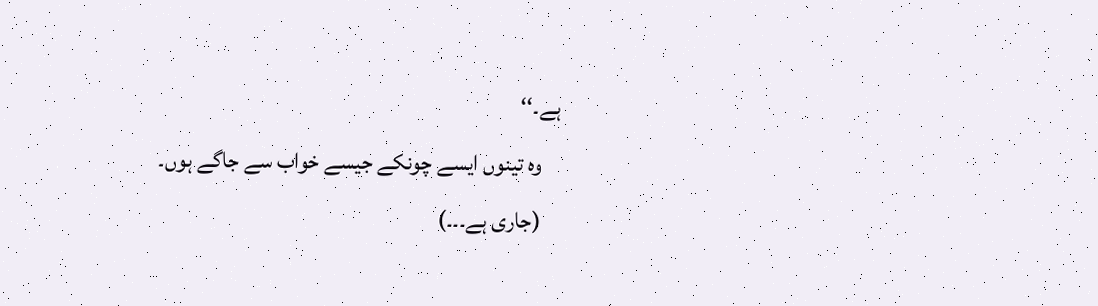ہے۔‘‘
    وہ تینوں ایسے چونکے جیسے خواب سے جاگے ہوں۔
    (جاری ہے۔۔۔)